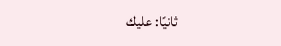ثانيًا: عليك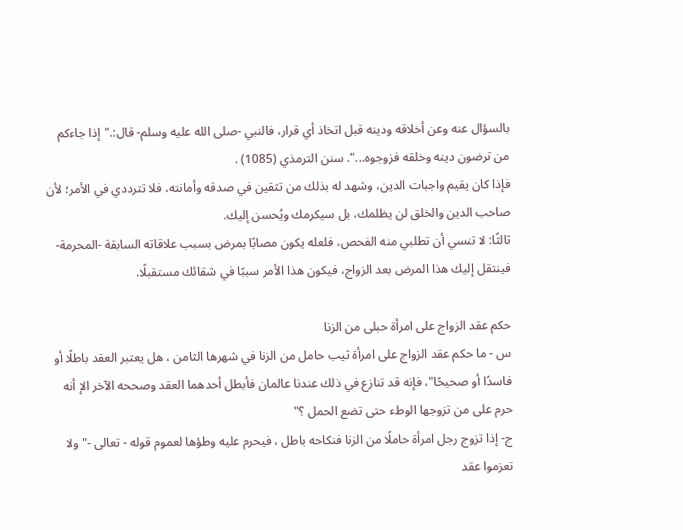بالسؤال عنه وعن أخلاقه ودينه قبل اتخاذ أي قرار، فالنبي -صلى الله عليه وسلم- قال:."إذا جاءكم من ترضون دينه وخلقه فزوجوه...". سنن الترمذي (1085) .
فإذا كان يقيم واجبات الدين، وشهد له بذلك من تثقين في صدقه وأمانته، فلا تترددي في الأمر؛ لأن صاحب الدين والخلق لن يظلمك، بل سيكرمك ويُحسن إليك.
ثالثًا: لا تنسي أن تطلبي منه الفحص، فلعله يكون مصابًا بمرض بسبب علاقاته السابقة -المحرمة- فينتقل إليك هذا المرض بعد الزواج، فيكون هذا الأمر سببًا في شقائك مستقبلًا.

حكم عقد الزواج على امرأة حبلى من الزنا
س - ما حكم عقد الزواج على امرأة ثيب حامل من الزنا في شهرها الثامن ، هل يعتبر العقد باطلًا أو فاسدًا أو صحيحًا"، فإنه قد تنازع في ذلك عندنا عالمان فأبطل أحدهما العقد وصححه الآخر الإ أنه حرم على من تزوجها الوطء حتى تضع الحمل ؟"
ج- إذا تزوج رجل امرأة حاملًا من الزنا فنكاحه باطل ، فيحرم عليه وطؤها لعموم قوله - تعالى -"ولا تعزموا عقد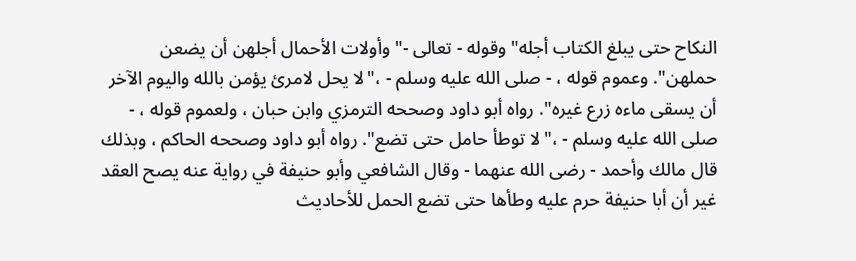النكاح حتى يبلغ الكتاب أجله"وقوله - تعالى -"وأولات الأحمال أجلهن أن يضعن حملهن". وعموم قوله ، - صلى الله عليه وسلم - ،"لا يحل لامرئ يؤمن بالله واليوم الآخر أن يسقى ماءه زرع غيره". رواه أبو داود وصححه الترمزي وابن حبان ، ولعموم قوله ، - صلى الله عليه وسلم - ،"لا توطأ حامل حتى تضع". رواه أبو داود وصححه الحاكم ، وبذلك قال مالك وأحمد - رضى الله عنهما - وقال الشافعي وأبو حنيفة في رواية عنه يصح العقد غير أن أبا حنيفة حرم عليه وطأها حتى تضع الحمل للأحاديث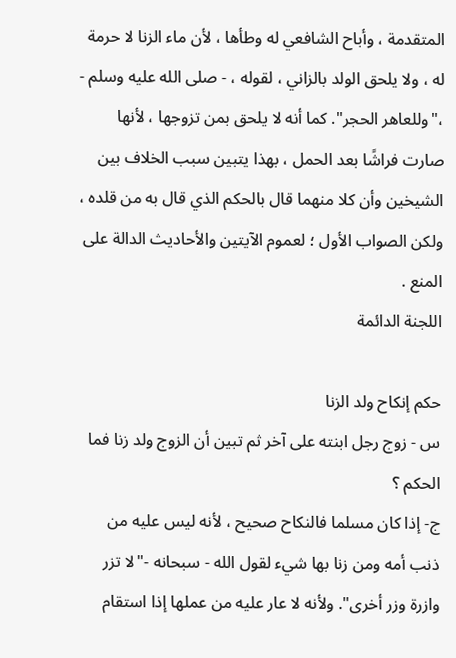المتقدمة ، وأباح الشافعي له وطأها ، لأن ماء الزنا لا حرمة له ، ولا يلحق الولد بالزاني ، لقوله ، - صلى الله عليه وسلم - ،"وللعاهر الحجر". كما أنه لا يلحق بمن تزوجها ، لأنها صارت فراشًا بعد الحمل ، بهذا يتبين سبب الخلاف بين الشيخين وأن كلا منهما قال بالحكم الذي قال به من قلده ، ولكن الصواب الأول ؛ لعموم الآيتين والأحاديث الدالة على المنع .
اللجنة الدائمة

حكم إنكاح ولد الزنا
س - زوج رجل ابنته على آخر ثم تبين أن الزوج ولد زنا فما الحكم ؟
ج- إذا كان مسلما فالنكاح صحيح ، لأنه ليس عليه من ذنب أمه ومن زنا بها شيء لقول الله - سبحانه -"لا تزر وازرة وزر أخرى". ولأنه لا عار عليه من عملها إذا استقام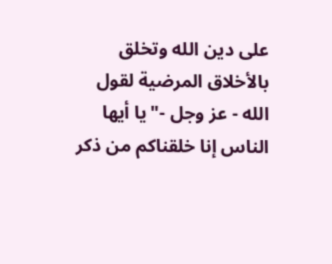على دين الله وتخلق بالأخلاق المرضية لقول الله - عز وجل -"يا أيها الناس إنا خلقناكم من ذكر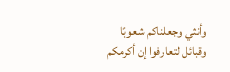وأنثي وجعلناكم شعوبًا وقبائل لتعارفوا إن أكرمكم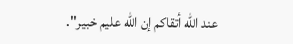عند الله أتقاكم إن الله عليم خبير".